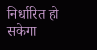निर्धारित हो सकेगा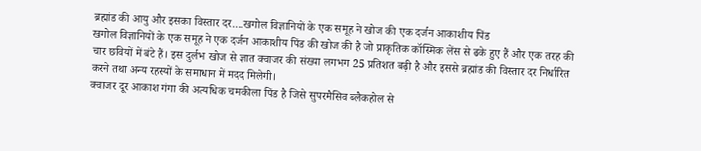ब्रह्मांड की आयु और इसका विस्तार दर....खगोल विज्ञानियों के एक समूह ने खोज की एक दर्जन आकाशीय पिंड
खगोल विज्ञानियों के एक समूह ने एक दर्जन आकाशीय पिंड की खोज की है जो प्राकृतिक कॉस्मिक लेंस से ढके हुए हैं और एक तरह की चार छवियों में बंटे हैं। इस दुर्लभ खोज से ज्ञात क्वाजर की संख्या लगभग 25 प्रतिशत बढ़ी है और इससे ब्रह्मांड की विस्तार दर निर्धारित करने तथा अन्य रहस्यों के समाधान में मदद मिलेगी।
क्वाजर दूर आकाश गंगा की अत्यधिक चमकीला पिंड है जिसे सुपरमैसिव ब्लैकहोल से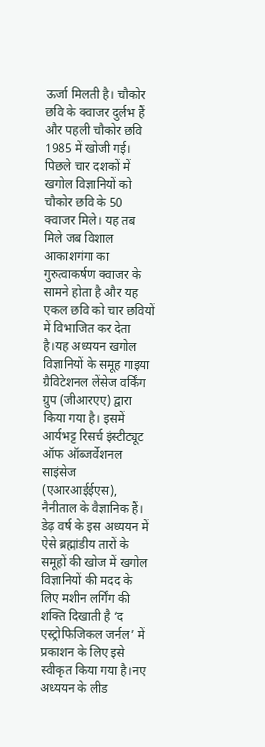ऊर्जा मिलती है। चौकोर छवि के क्वाजर दुर्लभ हैं और पहली चौकोर छवि 1985 में खोजी गई। पिछले चार दशकों में खगोल विज्ञानियों को चौकोर छवि के 50 क्वाजर मिले। यह तब मिले जब विशाल आकाशगंगा का गुरुत्वाकर्षण क्वाजर के सामने होता है और यह एकल छवि को चार छवियों में विभाजित कर देता है।यह अध्ययन खगोल विज्ञानियों के समूह गाइया ग्रैविटेशनल लेंसेज वर्किंग ग्रुप (जीआरएए) द्वारा किया गया है। इसमें आर्यभट्ट रिसर्च इंस्टीट्यूट ऑफ ऑब्जर्वेशनल साइंसेज (एआरआईईएस), नैनीताल के वैज्ञानिक हैं। डेढ़ वर्ष के इस अध्ययन में ऐसे ब्रह्मांडीय तारों के समूहों की खोज में खगोल विज्ञानियों की मदद के लिए मशीन लर्गिंग की शक्ति दिखाती है ‘द एस्ट्रोफिजिकल जर्नल’ में प्रकाशन के लिए इसे स्वीकृत किया गया है।नए अध्ययन के लीड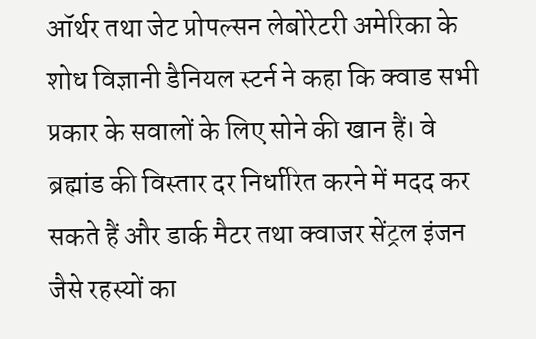ऑर्थर तथा जेट प्रोपल्सन लेबोरेटरी अमेरिका के शोध विज्ञानी डैनियल स्टर्न ने कहा कि क्वाड सभी प्रकार के सवालों के लिए सोने की खान हैं। वे ब्रह्मांड की विस्तार दर निर्धारित करने में मदद कर सकते हैं और डार्क मैटर तथा क्वाजर सेंट्रल इंजन जैसे रहस्यों का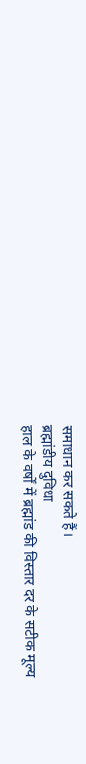समाधान कर सकते हैं।
ब्रह्मांडीय दुविधा
हाल के वर्षों में ब्रह्मांड की विस्तार दर के सटीक मूल्य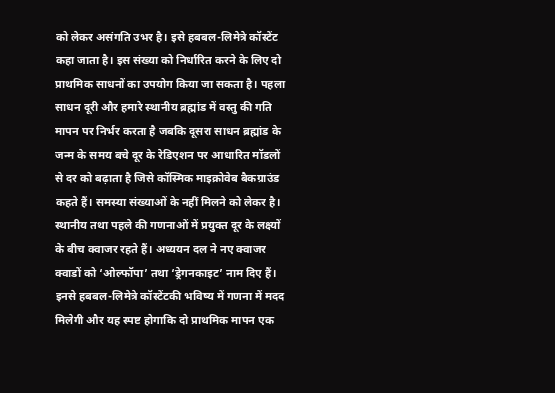को लेकर असंगति उभर है। इसे हबबल-लिमेत्रे कॉस्टेंट कहा जाता है। इस संख्या को निर्धारित करने के लिए दो प्राथमिक साधनों का उपयोग किया जा सकता है। पहला साधन दूरी और हमारे स्थानीय ब्रह्मांड में वस्तु की गति मापन पर निर्भर करता है जबकि दूसरा साधन ब्रह्मांड के जन्म के समय बचे दूर के रेडिएशन पर आधारित मॉडलों से दर को बढ़ाता है जिसे कॉस्मिक माइक्रोवेब बैकग्राउंड कहते हैं। समस्या संख्याओं के नहीं मिलने को लेकर है। स्थानीय तथा पहले की गणनाओं में प्रयुक्त दूर के लक्ष्यों के बीच क्वाजर रहते हैं। अध्ययन दल ने नए क्वाजर क्वाडों को ‘ओल्फॉपा’ तथा ‘ड्रेगनकाइट’ नाम दिए हैं। इनसे हबबल-लिमेत्रे कॉस्टेंटकी भविष्य में गणना में मदद मिलेगी और यह स्पष्ट होगाकि दो प्राथमिक मापन एक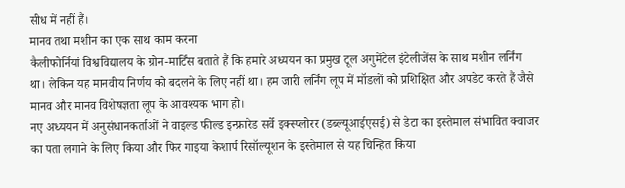सीध में नहीं हैं।
मानव तथा मशीन का एक साथ काम करना
कैलीफोर्नियां विश्वविद्यालय के ग्रोन-मार्टिंस बताते हैं कि हमारे अध्ययन का प्रमुख टूल अगुमेंटेल इंटेलीजेंस के साथ मशीन लर्निंग था। लेकिन यह मानवीय निर्णय को बदलने के लिए नहीं था। हम जारी लर्निंग लूप में मॉडलों को प्रशिक्षित और अपडेट करते हैं जैसे मानव और मानव विशेषज्ञता लूप के आवश्यक भाग हो।
नए अध्ययन में अनुसंधानकर्ताओं ने वाइल्ड फील्ड इन्फ्रारेड सर्वे इक्स्प्लोरर (डब्ल्यूआईएसई) से डेटा का इस्तेमाल संभावित क्वाजर का पता लगाने के लिए किया और फिर गाइया केशार्प रिसॉल्यूशन के इस्तेमाल से यह चिन्हित किया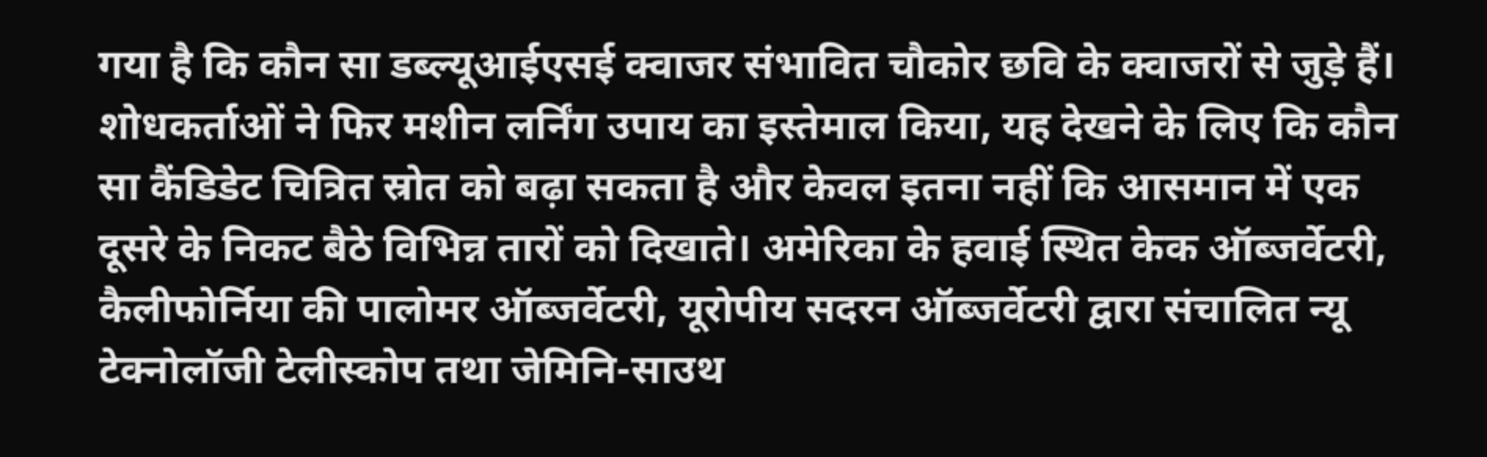गया है कि कौन सा डब्ल्यूआईएसई क्वाजर संभावित चौकोर छवि के क्वाजरों से जुड़े हैं। शोधकर्ताओं ने फिर मशीन लर्निंग उपाय का इस्तेमाल किया, यह देखने के लिए कि कौन सा कैंडिडेट चित्रित स्रोत को बढ़ा सकता है और केवल इतना नहीं कि आसमान में एक दूसरे के निकट बैठे विभिन्न तारों को दिखाते। अमेरिका के हवाई स्थित केक ऑब्जर्वेटरी, कैलीफोर्निया की पालोमर ऑब्जर्वेटरी, यूरोपीय सदरन ऑब्जर्वेटरी द्वारा संचालित न्यू टेक्नोलॉजी टेलीस्कोप तथा जेमिनि-साउथ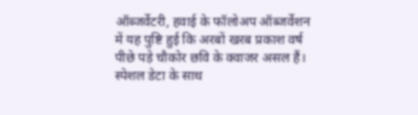ऑब्जर्वेटरी, हवाई के फॉलोअप ऑब्जर्वेशन में यह पुष्टि हुई कि अरबों खरब प्रकाश वर्ष पीछे पड़े चौकोर छवि के क्वाजर असल हैं।
स्पेशल डेटा के साथ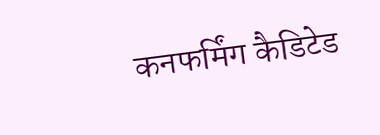कनफर्मिंग कैडिटेड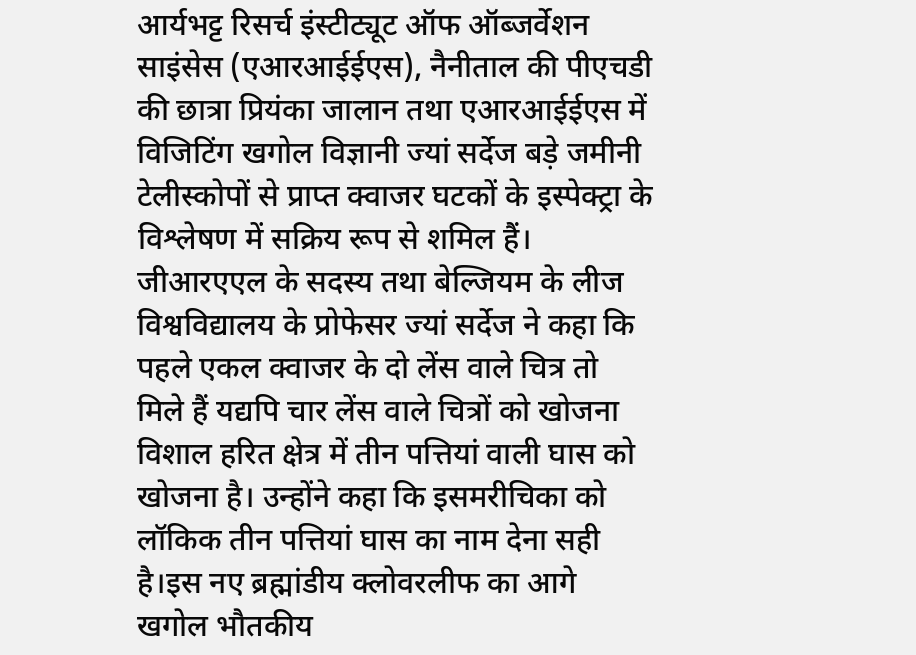आर्यभट्ट रिसर्च इंस्टीट्यूट ऑफ ऑब्जर्वेशन साइंसेस (एआरआईईएस), नैनीताल की पीएचडी की छात्रा प्रियंका जालान तथा एआरआईईएस में विजिटिंग खगोल विज्ञानी ज्यां सर्देज बड़े जमीनी टेलीस्कोपों से प्राप्त क्वाजर घटकों के इस्पेक्ट्रा के विश्लेषण में सक्रिय रूप से शमिल हैं।
जीआरएएल के सदस्य तथा बेल्जियम के लीज विश्वविद्यालय के प्रोफेसर ज्यां सर्देज ने कहा कि पहले एकल क्वाजर के दो लेंस वाले चित्र तो मिले हैं यद्यपि चार लेंस वाले चित्रों को खोजना विशाल हरित क्षेत्र में तीन पत्तियां वाली घास को खोजना है। उन्होंने कहा कि इसमरीचिका को लॉकिक तीन पत्तियां घास का नाम देना सही है।इस नए ब्रह्मांडीय क्लोवरलीफ का आगे खगोल भौतकीय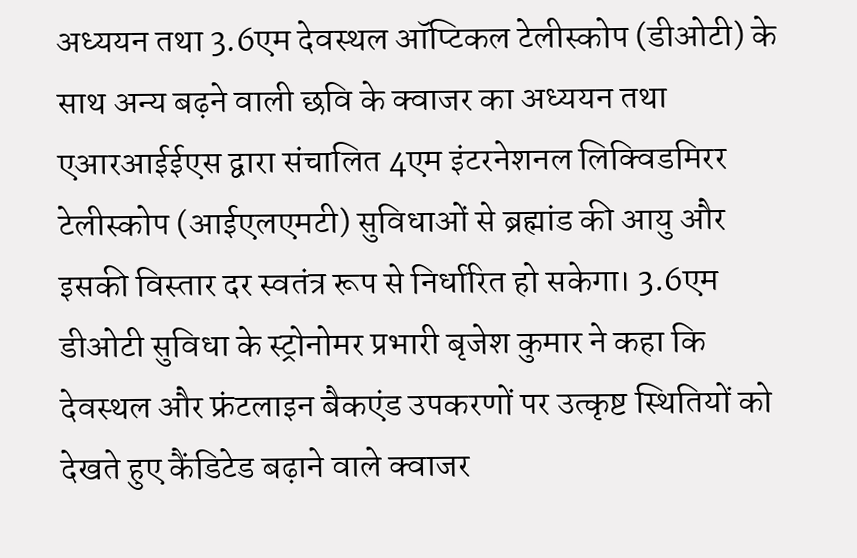अध्ययन तथा 3.6एम देवस्थल ऑप्टिकल टेलीस्कोप (डीओटी) के साथ अन्य बढ़ने वाली छवि के क्वाजर का अध्ययन तथा एआरआईईएस द्वारा संचालित 4एम इंटरनेशनल लिक्विडमिरर टेलीस्कोप (आईएलएमटी) सुविधाओं से ब्रह्मांड की आयु और इसकी विस्तार दर स्वतंत्र रूप से निर्धारित हो सकेगा। 3.6एम डीओटी सुविधा के स्ट्रोनोमर प्रभारी बृजेश कुमार ने कहा कि देवस्थल और फ्रंटलाइन बैकएंड उपकरणों पर उत्कृष्ट स्थितियों को देखते हुए कैंडिटेड बढ़ाने वाले क्वाजर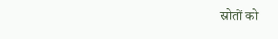स्रोतों को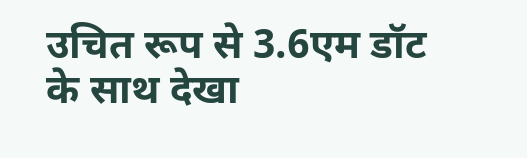उचित रूप से 3.6एम डॉट के साथ देखा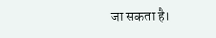जा सकता है।